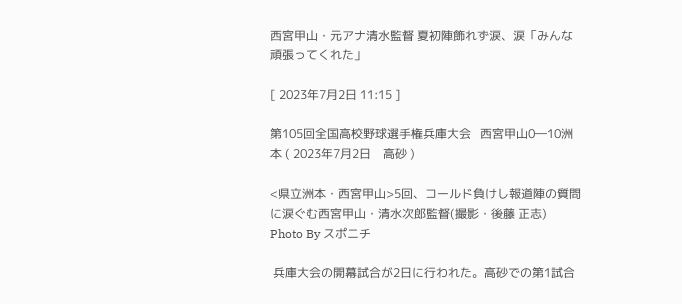西宮甲山・元アナ清水監督 夏初陣飾れず涙、涙「みんな頑張ってくれた」

[ 2023年7月2日 11:15 ]

第105回全国高校野球選手権兵庫大会   西宮甲山0―10洲本 ( 2023年7月2日    高砂 )

<県立洲本・西宮甲山>5回、コールド負けし報道陣の質問に涙ぐむ西宮甲山・清水次郎監督(撮影・後藤 正志)
Photo By スポニチ

 兵庫大会の開幕試合が2日に行われた。高砂での第1試合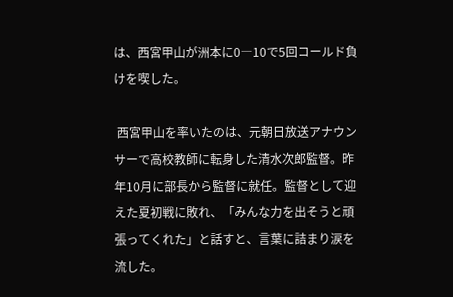は、西宮甲山が洲本に0―10で5回コールド負けを喫した。

 西宮甲山を率いたのは、元朝日放送アナウンサーで高校教師に転身した清水次郎監督。昨年10月に部長から監督に就任。監督として迎えた夏初戦に敗れ、「みんな力を出そうと頑張ってくれた」と話すと、言葉に詰まり涙を流した。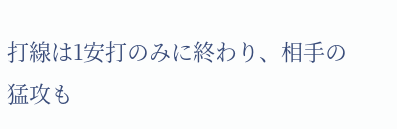打線は1安打のみに終わり、相手の猛攻も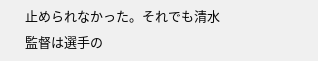止められなかった。それでも清水監督は選手の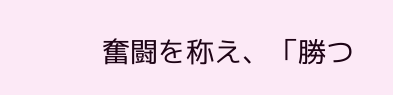奮闘を称え、「勝つ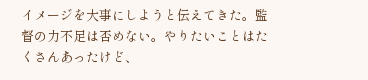イメージを大事にしようと伝えてきた。監督の力不足は否めない。やりたいことはたくさんあったけど、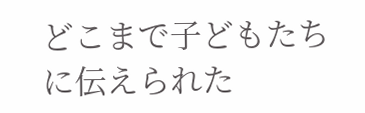どこまで子どもたちに伝えられた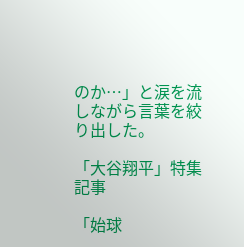のか…」と涙を流しながら言葉を絞り出した。

「大谷翔平」特集記事

「始球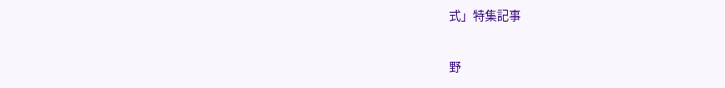式」特集記事

野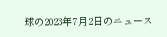球の2023年7月2日のニュース